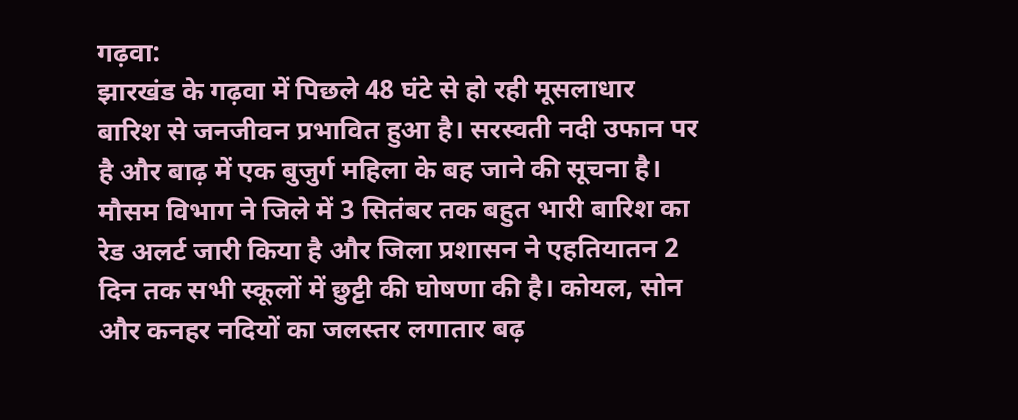गढ़वा:
झारखंड के गढ़वा में पिछले 48 घंटे से हो रही मूसलाधार बारिश से जनजीवन प्रभावित हुआ है। सरस्वती नदी उफान पर है और बाढ़ में एक बुजुर्ग महिला के बह जाने की सूचना है। मौसम विभाग ने जिले में 3 सितंबर तक बहुत भारी बारिश का रेड अलर्ट जारी किया है और जिला प्रशासन ने एहतियातन 2 दिन तक सभी स्कूलों में छुट्टी की घोषणा की है। कोयल, सोन और कनहर नदियों का जलस्तर लगातार बढ़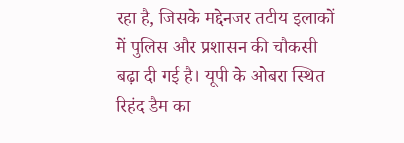रहा है, जिसके मद्देनजर तटीय इलाकों में पुलिस और प्रशासन की चौकसी बढ़ा दी गई है। यूपी के ओबरा स्थित रिहंद डैम का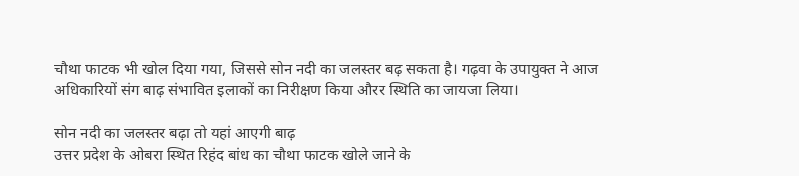चौथा फाटक भी खोल दिया गया, जिससे सोन नदी का जलस्तर बढ़ सकता है। गढ़वा के उपायुक्त ने आज अधिकारियों संग बाढ़ संभावित इलाकों का निरीक्षण किया औरर स्थिति का जायजा लिया।

सोन नदी का जलस्तर बढ़ा तो यहां आएगी बाढ़
उत्तर प्रदेश के ओबरा स्थित रिहंद बांध का चौथा फाटक खोले जाने के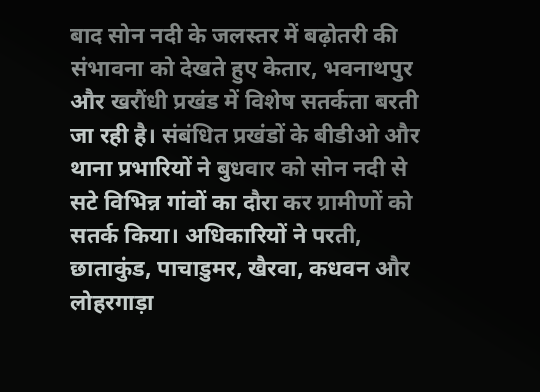बाद सोन नदी के जलस्तर में बढ़ोतरी की संभावना को देखते हुए केतार, भवनाथपुर और खरौंधी प्रखंड में विशेष सतर्कता बरती जा रही है। संबंधित प्रखंडों के बीडीओ और थाना प्रभारियों ने बुधवार को सोन नदी से सटे विभिन्न गांवों का दौरा कर ग्रामीणों को सतर्क किया। अधिकारियों ने परती, छाताकुंड, पाचाडुमर, खैरवा, कधवन और लोहरगाड़ा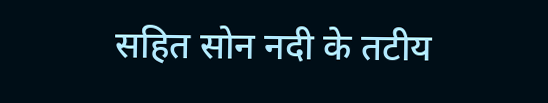सहित सोन नदी के तटीय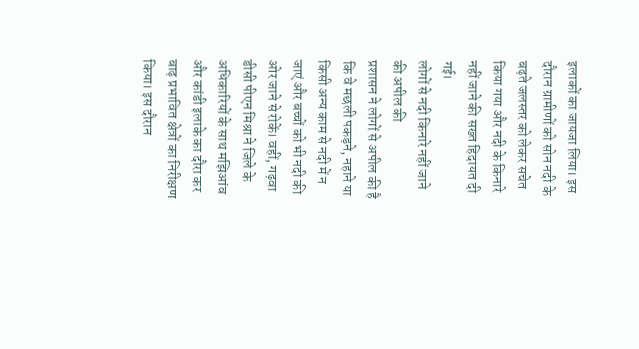इलाकों का जायजा लिया। इस दौरान ग्रामीणों को सोन नदी के बढ़ते जलस्तर को लेकर सचेत किया गया और नदी के किनारे नहीं जाने की सख्त हिदायत दी गई।
लोगों से नदी किनारे नहीं जाने की अपील की
प्रशासन ने लोगों से अपील की है कि वे मछली पकड़ने, नहाने या किसी अन्य काम से नदी में न जाएं और बच्चों को भी नदी की ओर जाने से रोकें। वहीं, गढ़वा डीसी पीएन मिश्रा ने जिले के अधिकारियों के साथ मझिआंव और कांडी इलाके का दौरा कर बाढ़ प्रभावित क्षेत्रों का निरीक्षण किया। इस दौरान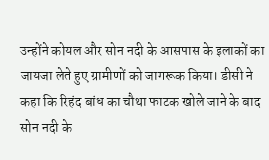उन्होंने कोयल और सोन नदी के आसपास के इलाकों का जायजा लेते हुए ग्रामीणों को जागरूक किया। डीसी ने कहा कि रिहंद बांध का चौथा फाटक खोले जाने के बाद सोन नदी के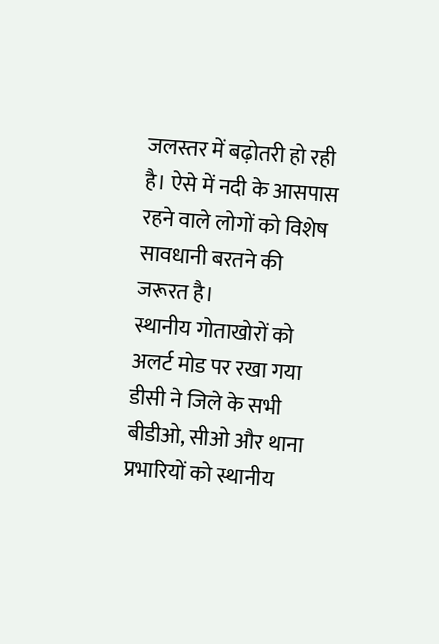जलस्तर में बढ़ोतरी हो रही है। ऐसे में नदी के आसपास रहने वाले लोगों को विशेष सावधानी बरतने की जरूरत है।
स्थानीय गोताखोरों को अलर्ट मोड पर रखा गया
डीसी ने जिले के सभी बीडीओ, सीओ और थाना प्रभारियों को स्थानीय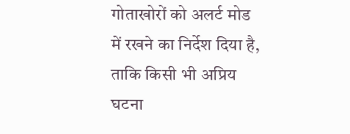गोताखोरों को अलर्ट मोड में रखने का निर्देश दिया है, ताकि किसी भी अप्रिय घटना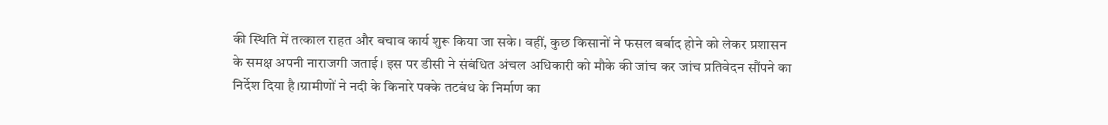की स्थिति में तत्काल राहत और बचाव कार्य शुरू किया जा सके। वहीं, कुछ किसानों ने फसल बर्बाद होने को लेकर प्रशासन के समक्ष अपनी नाराजगी जताई। इस पर डीसी ने संबंधित अंचल अधिकारी को मौके की जांच कर जांच प्रतिवेदन सौंपने का निर्देश दिया है।ग्रामीणों ने नदी के किनारे पक्के तटबंध के निर्माण का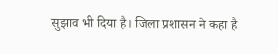सुझाव भी दिया है। जिला प्रशासन ने कहा है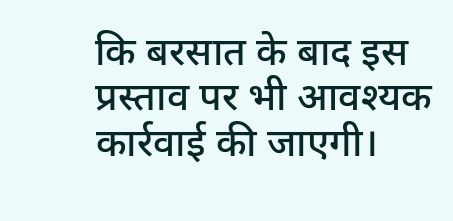कि बरसात के बाद इस प्रस्ताव पर भी आवश्यक कार्रवाई की जाएगी।